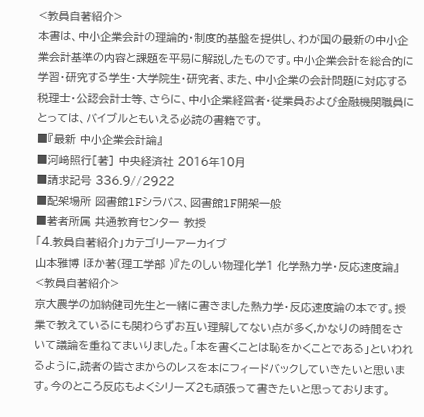<教員自著紹介>
本書は、中小企業会計の理論的・制度的基盤を提供し、わが国の最新の中小企業会計基準の内容と課題を平易に解説したものです。中小企業会計を総合的に学習・研究する学生・大学院生・研究者、また、中小企業の会計問題に対応する税理士・公認会計士等、さらに、中小企業経営者・従業員および金融機関職員にとっては、バイブルともいえる必読の書籍です。
■『最新 中小企業会計論』
■河﨑照行[著] 中央経済社 2016年10月
■請求記号 336.9//2922
■配架場所 図書館1Fシラバス、図書館1F開架一般
■著者所属 共通教育センター 教授
「4.教員自著紹介」カテゴリーアーカイブ
山本雅博 ほか著(理工学部 )『たのしい物理化学1 化学熱力学・反応速度論』
<教員自著紹介>
京大農学の加納健司先生と一緒に書きました熱力学・反応速度論の本です。授業で教えているにも関わらずお互い理解してない点が多く,かなりの時間をさいて議論を重ねてまいりました。「本を書くことは恥をかくことである」といわれるように,読者の皆さまからのレスを本にフィードバックしていきたいと思います。今のところ反応もよくシリーズ2も頑張って書きたいと思っております。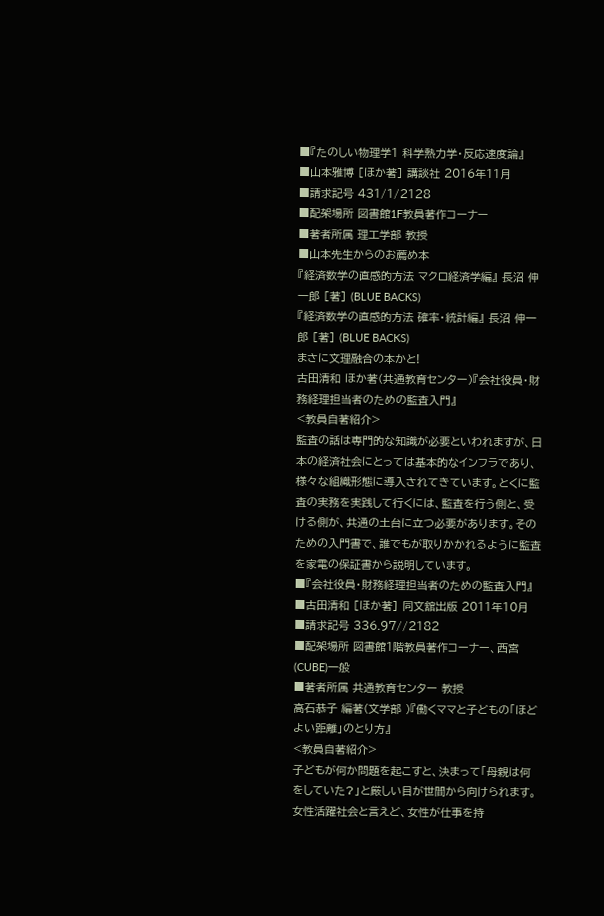■『たのしい物理学1 科学熱力学・反応速度論』
■山本雅博 [ほか著] 講談社 2016年11月
■請求記号 431/1/2128
■配架場所 図書館1F教員著作コーナー
■著者所属 理工学部 教授
■山本先生からのお薦め本
『経済数学の直感的方法 マクロ経済学編』 長沼 伸一郎 [著] (BLUE BACKS)
『経済数学の直感的方法 確率・統計編』 長沼 伸一郎 [著] (BLUE BACKS)
まさに文理融合の本かと!
古田清和 ほか著(共通教育センター)『会社役員・財務経理担当者のための監査入門』
<教員自著紹介>
監査の話は専門的な知識が必要といわれますが、日本の経済社会にとっては基本的なインフラであり、様々な組織形態に導入されてきています。とくに監査の実務を実践して行くには、監査を行う側と、受ける側が、共通の土台に立つ必要があります。そのための入門書で、誰でもが取りかかれるように監査を家電の保証書から説明しています。
■『会社役員・財務経理担当者のための監査入門』
■古田清和 [ほか著] 同文舘出版 2011年10月
■請求記号 336.97//2182
■配架場所 図書館1階教員著作コーナー、西宮(CUBE)一般
■著者所属 共通教育センター 教授
高石恭子 編著(文学部 )『働くママと子どもの「ほどよい距離」のとり方』
<教員自著紹介>
子どもが何か問題を起こすと、決まって「母親は何をしていた?」と厳しい目が世間から向けられます。女性活躍社会と言えど、女性が仕事を持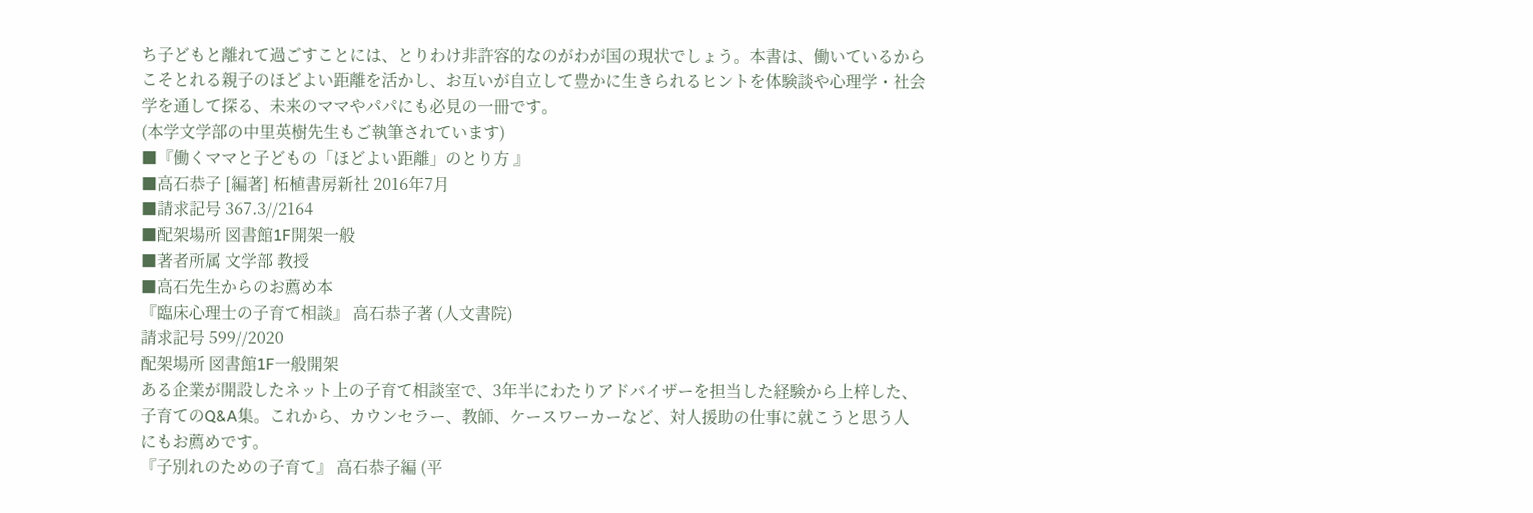ち子どもと離れて過ごすことには、とりわけ非許容的なのがわが国の現状でしょう。本書は、働いているからこそとれる親子のほどよい距離を活かし、お互いが自立して豊かに生きられるヒントを体験談や心理学・社会学を通して探る、未来のママやパパにも必見の一冊です。
(本学文学部の中里英樹先生もご執筆されています)
■『働くママと子どもの「ほどよい距離」のとり方 』
■高石恭子 [編著] 柘植書房新社 2016年7月
■請求記号 367.3//2164
■配架場所 図書館1F開架一般
■著者所属 文学部 教授
■高石先生からのお薦め本
『臨床心理士の子育て相談』 高石恭子著 (人文書院)
請求記号 599//2020
配架場所 図書館1F一般開架
ある企業が開設したネット上の子育て相談室で、3年半にわたりアドバイザーを担当した経験から上梓した、子育てのQ&A集。これから、カウンセラー、教師、ケースワーカーなど、対人援助の仕事に就こうと思う人にもお薦めです。
『子別れのための子育て』 高石恭子編 (平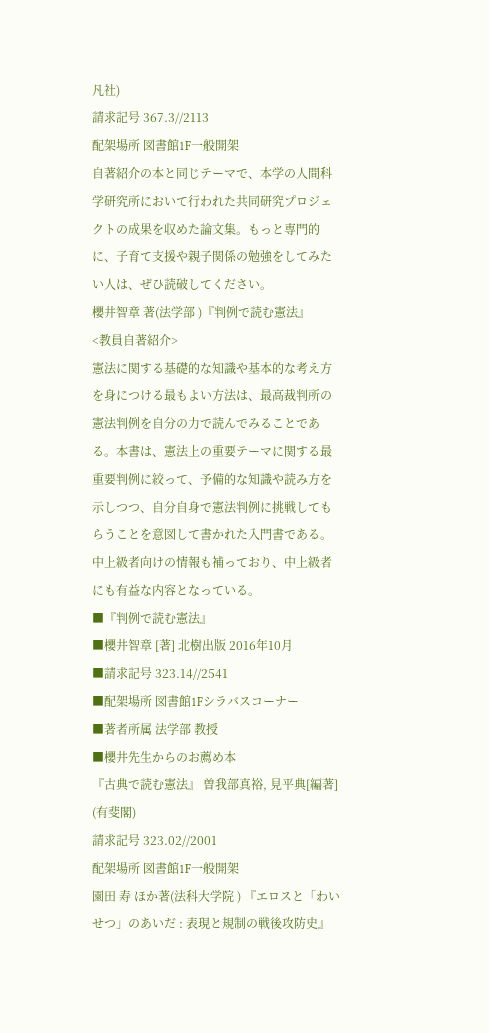凡社)
請求記号 367.3//2113
配架場所 図書館1F一般開架
自著紹介の本と同じテーマで、本学の人間科学研究所において行われた共同研究プロジェクトの成果を収めた論文集。もっと専門的に、子育て支援や親子関係の勉強をしてみたい人は、ぜひ読破してください。
櫻井智章 著(法学部 )『判例で読む憲法』
<教員自著紹介>
憲法に関する基礎的な知識や基本的な考え方を身につける最もよい方法は、最高裁判所の憲法判例を自分の力で読んでみることである。本書は、憲法上の重要テーマに関する最重要判例に絞って、予備的な知識や読み方を示しつつ、自分自身で憲法判例に挑戦してもらうことを意図して書かれた入門書である。中上級者向けの情報も補っており、中上級者にも有益な内容となっている。
■『判例で読む憲法』
■櫻井智章 [著] 北樹出版 2016年10月
■請求記号 323.14//2541
■配架場所 図書館1Fシラバスコーナー
■著者所属 法学部 教授
■櫻井先生からのお薦め本
『古典で読む憲法』 曽我部真裕, 見平典[編著] (有斐閣)
請求記号 323.02//2001
配架場所 図書館1F一般開架
園田 寿 ほか著(法科大学院 ) 『エロスと「わいせつ」のあいだ : 表現と規制の戦後攻防史』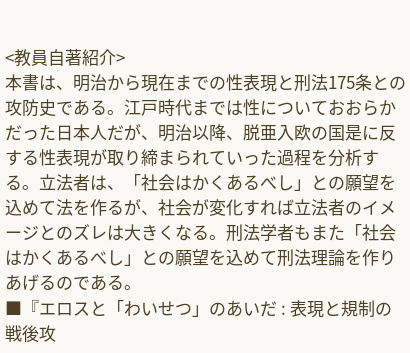<教員自著紹介>
本書は、明治から現在までの性表現と刑法175条との攻防史である。江戸時代までは性についておおらかだった日本人だが、明治以降、脱亜入欧の国是に反する性表現が取り締まられていった過程を分析する。立法者は、「社会はかくあるべし」との願望を込めて法を作るが、社会が変化すれば立法者のイメージとのズレは大きくなる。刑法学者もまた「社会はかくあるべし」との願望を込めて刑法理論を作りあげるのである。
■『エロスと「わいせつ」のあいだ : 表現と規制の戦後攻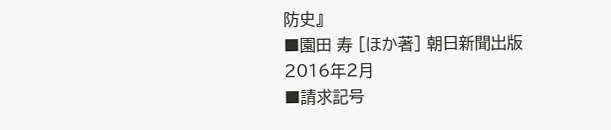防史』
■園田 寿 [ほか著] 朝日新聞出版 2016年2月
■請求記号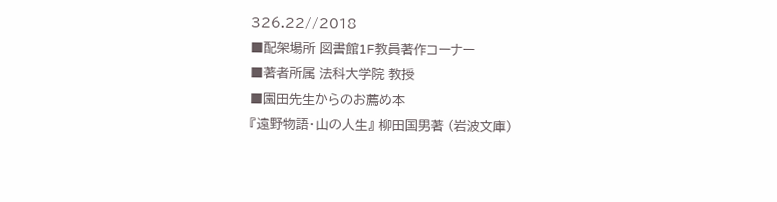326.22//2018
■配架場所 図書館1F教員著作コーナー
■著者所属 法科大学院 教授
■園田先生からのお薦め本
『遠野物語・山の人生』 柳田国男著 (岩波文庫)